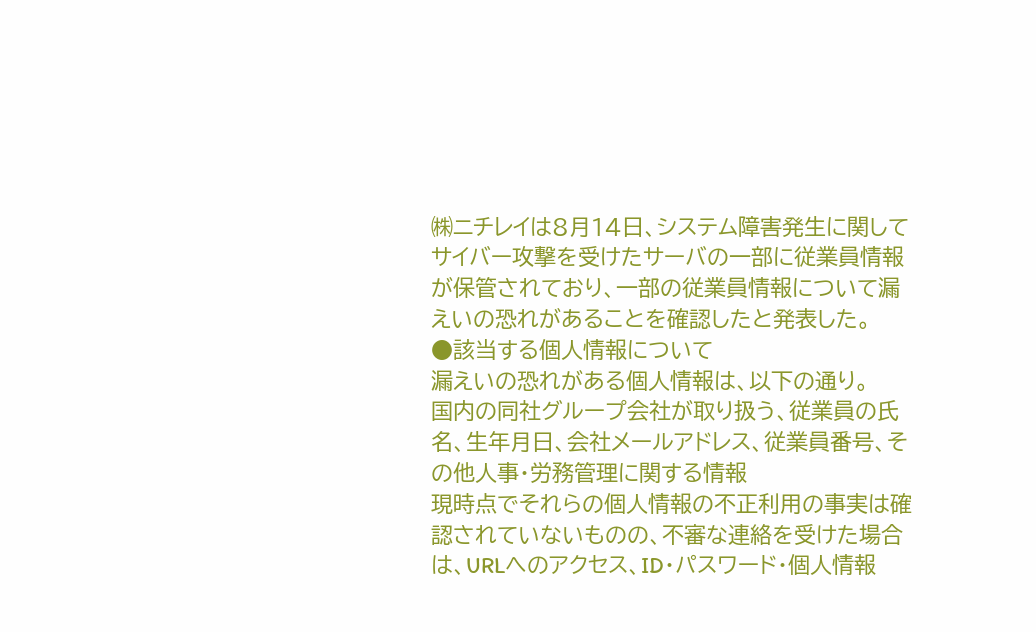㈱ニチレイは8月14日、システム障害発生に関してサイバー攻撃を受けたサーバの一部に従業員情報が保管されており、一部の従業員情報について漏えいの恐れがあることを確認したと発表した。
●該当する個人情報について
漏えいの恐れがある個人情報は、以下の通り。
国内の同社グループ会社が取り扱う、従業員の氏名、生年月日、会社メールアドレス、従業員番号、その他人事・労務管理に関する情報
現時点でそれらの個人情報の不正利用の事実は確認されていないものの、不審な連絡を受けた場合は、URLへのアクセス、ID・パスワード・個人情報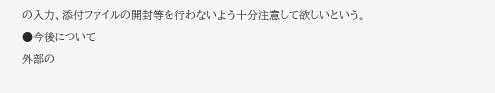の入力、添付ファイルの開封等を行わないよう十分注意して欲しいという。
●今後について
外部の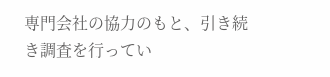専門会社の協力のもと、引き続き調査を行ってい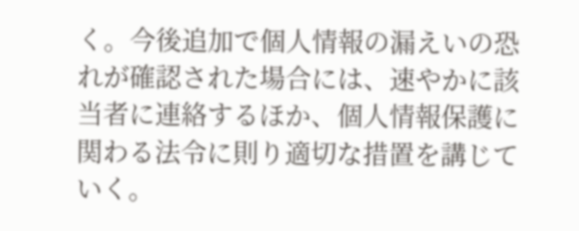く。今後追加で個人情報の漏えいの恐れが確認された場合には、速やかに該当者に連絡するほか、個人情報保護に関わる法令に則り適切な措置を講じていく。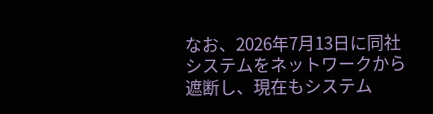なお、2026年7月13日に同社システムをネットワークから遮断し、現在もシステム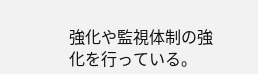強化や監視体制の強化を行っている。